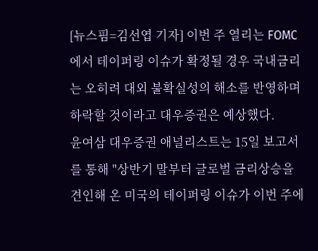[뉴스핌=김선엽 기자] 이번 주 열리는 FOMC에서 테이퍼링 이슈가 확정될 경우 국내금리는 오히려 대외 불확실성의 해소를 반영하며 하락할 것이라고 대우증권은 예상했다.
윤여삼 대우증권 애널리스트는 15일 보고서를 통해 "상반기 말부터 글로벌 금리상승을 견인해 온 미국의 테이퍼링 이슈가 이번 주에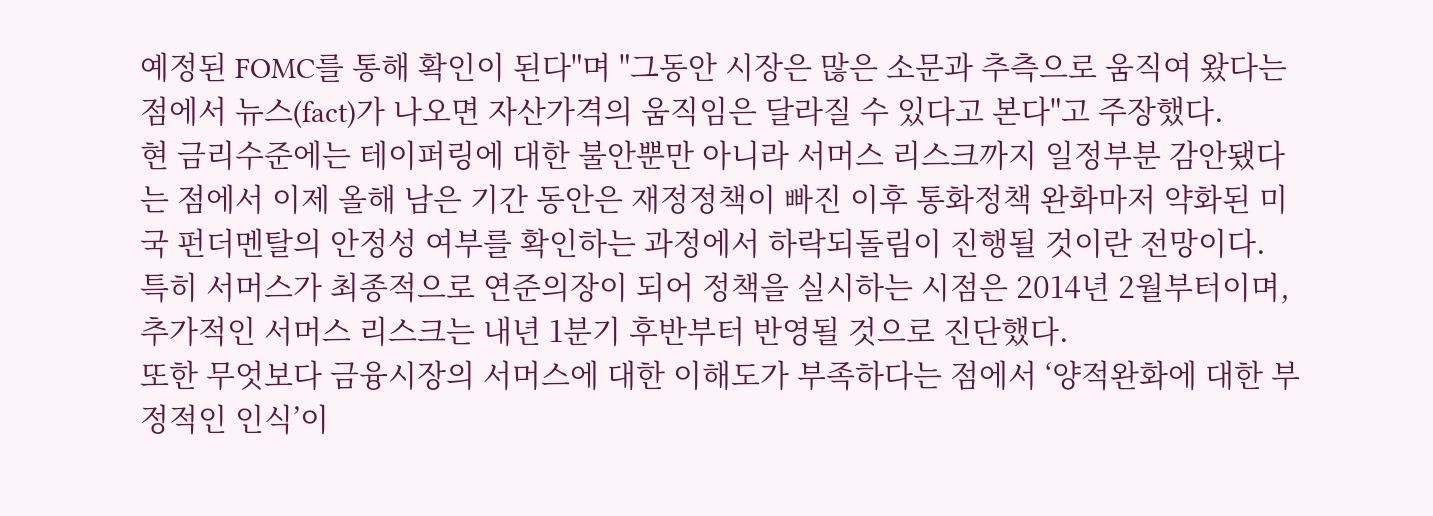예정된 FOMC를 통해 확인이 된다"며 "그동안 시장은 많은 소문과 추측으로 움직여 왔다는 점에서 뉴스(fact)가 나오면 자산가격의 움직임은 달라질 수 있다고 본다"고 주장했다.
현 금리수준에는 테이퍼링에 대한 불안뿐만 아니라 서머스 리스크까지 일정부분 감안됐다는 점에서 이제 올해 남은 기간 동안은 재정정책이 빠진 이후 통화정책 완화마저 약화된 미국 펀더멘탈의 안정성 여부를 확인하는 과정에서 하락되돌림이 진행될 것이란 전망이다.
특히 서머스가 최종적으로 연준의장이 되어 정책을 실시하는 시점은 2014년 2월부터이며, 추가적인 서머스 리스크는 내년 1분기 후반부터 반영될 것으로 진단했다.
또한 무엇보다 금융시장의 서머스에 대한 이해도가 부족하다는 점에서 ‘양적완화에 대한 부정적인 인식’이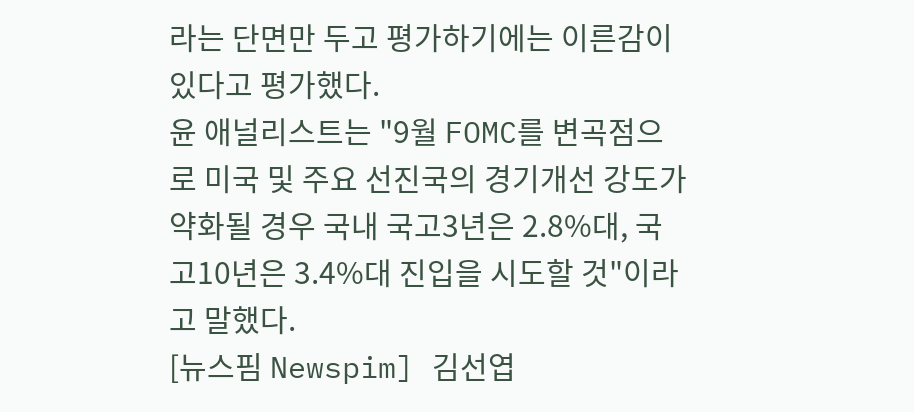라는 단면만 두고 평가하기에는 이른감이 있다고 평가했다.
윤 애널리스트는 "9월 FOMC를 변곡점으로 미국 및 주요 선진국의 경기개선 강도가 약화될 경우 국내 국고3년은 2.8%대, 국고10년은 3.4%대 진입을 시도할 것"이라고 말했다.
[뉴스핌 Newspim] 김선엽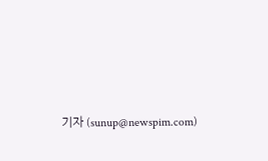기자 (sunup@newspim.com)